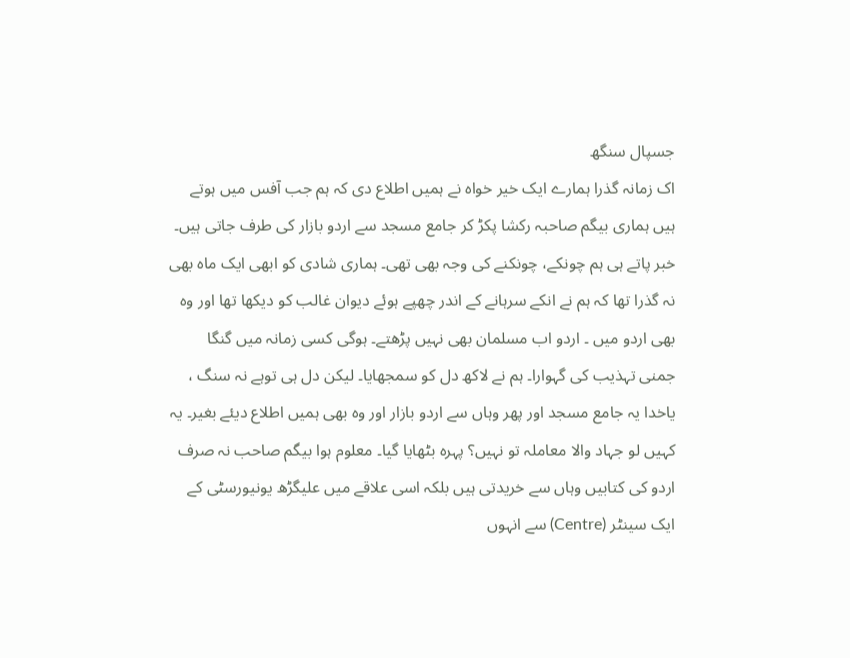جسپال سنگھ
اک زمانہ گذرا ہمارے ایک خیر خواہ نے ہمیں اطلاع دی کہ ہم جب آفس میں ہوتے ہیں ہماری بیگم صاحبہ رکشا پکڑ کر جامع مسجد سے اردو بازار کی طرف جاتی ہیں۔ خبر پاتے ہی ہم چونکے، چونکنے کی وجہ بھی تھی۔ ہماری شادی کو ابھی ایک ماہ بھی نہ گذرا تھا کہ ہم نے انکے سرہانے کے اندر چھپے ہوئے دیوان غالب کو دیکھا تھا اور وہ بھی اردو میں ۔ اردو اب مسلمان بھی نہیں پڑھتے۔ ہوگی کسی زمانہ میں گنگا جمنی تہذیب کی گہوارا۔ ہم نے لاکھ دل کو سمجھایا۔ لیکن دل ہی توہے نہ سنگ ، یاخدا یہ جامع مسجد اور پھر وہاں سے اردو بازار اور وہ بھی ہمیں اطلاع دیئے بغیر۔ یہ کہیں لو جہاد والا معاملہ تو نہیں؟ پہرہ بٹھایا گیا۔ معلوم ہوا بیگم صاحب نہ صرف اردو کی کتابیں وہاں سے خریدتی ہیں بلکہ اسی علاقے میں علیگڑھ یونیورسٹی کے ایک سینٹر (Centre) سے انہوں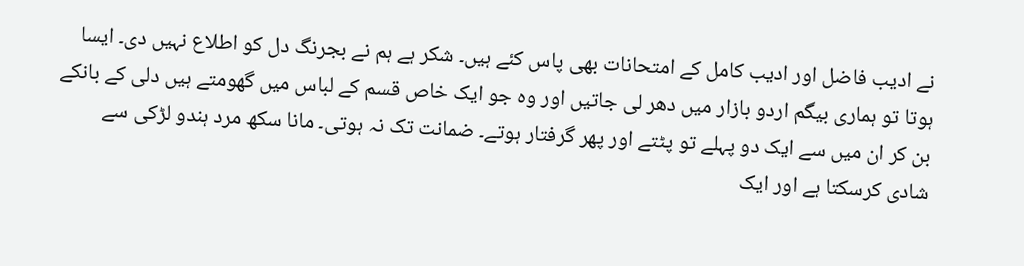نے ادیب فاضل اور ادیب کامل کے امتحانات بھی پاس کئے ہیں۔ شکر ہے ہم نے بجرنگ دل کو اطلاع نہیں دی۔ ایسا ہوتا تو ہماری بیگم اردو بازار میں دھر لی جاتیں اور وہ جو ایک خاص قسم کے لباس میں گھومتے ہیں دلی کے بانکے بن کر ان میں سے ایک دو پہلے تو پٹتے اور پھر گرفتار ہوتے۔ ضمانت تک نہ ہوتی۔ مانا سکھ مرد ہندو لڑکی سے شادی کرسکتا ہے اور ایک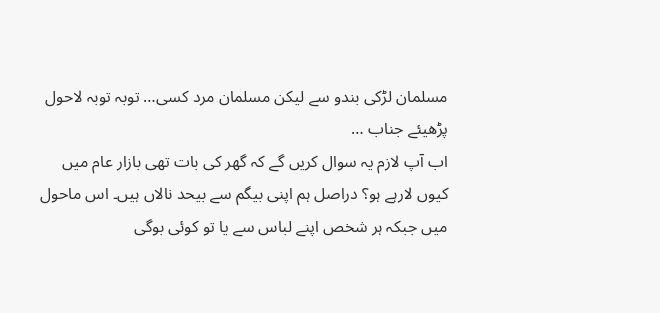مسلمان لڑکی بندو سے لیکن مسلمان مرد کسی… توبہ توبہ لاحول پڑھیئے جناب …
اب آپ لازم یہ سوال کریں گے کہ گھر کی بات تھی بازار عام میں کیوں لارہے ہو؟ دراصل ہم اپنی بیگم سے بیحد نالاں ہیں۔ اس ماحول میں جبکہ ہر شخص اپنے لباس سے یا تو کوئی بوگی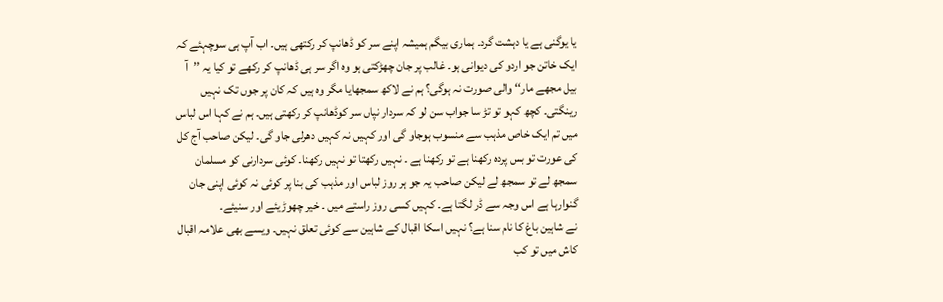یا یوگنی ہے یا دہشت گرد۔ ہماری بیگم ہمیشہ اپنے سر کو ڈھانپ کر رکتھی ہیں۔ اب آپ ہی سوچہئے کہ ایک خاتن جو اردو کی دیوانی ہو۔ غالب پر جان چھڑکتی ہو وہ اگر سر ہی ڈھانپ کر رکھے تو کیا یہ ’’آ بیل مجھے مار‘‘ والی صورت نہ ہوگی؟ ہم نے لاکھ سمجھایا مگر وہ ہیں کہ کان پر جوں تک نہیں رینگتی۔ کچھ کہو تو تڑ سا جواب سن لو کہ سردار نپاں سر کوڈھانپ کر رکھتی ہیں۔ ہم نے کہا اس لباس میں تم ایک خاص مذہب سے منسوب ہوجاو گی اور کہیں نہ کہیں دھرلی جاو گی۔ لیکن صاحب آج کل کی عورت تو بس پردہ رکھنا ہے تو رکھنا ہے ۔ نہیں رکھتا تو نہیں رکھنا۔ کوئی سردارنی کو مسلمان سمجھ لے تو سمجھ لے لیکن صاحب یہ جو ہر روز لباس اور مذہب کی بنا پر کوئی نہ کوئی اپنی جان گنوارہا ہے اس وجہ سے ڈر لگتا ہے۔ کہیں کسی روز راستے میں ۔ خیر چھوڑیئے اور سنیئے۔
نے شاہین باغ کا نام سنا ہے؟ نہیں اسکا اقبال کے شاہین سے کوئی تعلق نہیں۔ ویسے بھی علامہ اقبال کاش میں تو کب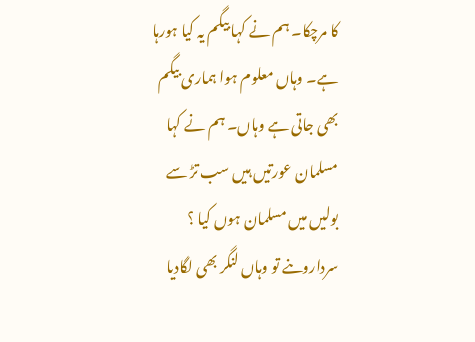کا مرچکا۔ ہم نے کہا بیگم یہ کیا ہورہا ہے۔ وہاں معلوم ہوا ہماری بیگم بھی جاتی ہے وہاں۔ ہم نے کہا مسلمان عورتیں ہیں سب تڑ سے بولیں میں مسلمان ہوں کیا ؟ سرداروںنے تو وہاں لنگر بھی لگادیا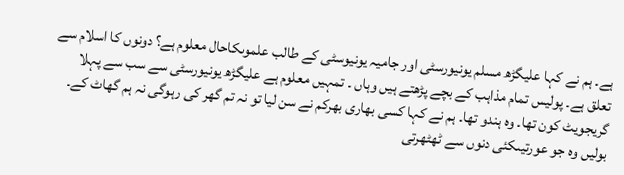ہے۔ ہم نے کہا علیگڑھ مسلم یونیورسٹی اور جامیہ یونیوسٹی کے طالب علموںکاحال معلوم ہے؟ دونوں کا اسلام سے تعلق ہے۔ پولیس تمام مذاہب کے بچے پڑھتے ہیں وہاں ۔ تمہیں معلوم ہے علیگڑھ یونیورسٹی سے سب سے پہلا گریجویٹ کون تھا۔ وہ ہندو تھا۔ ہم نے کہا کسی بھاری بھرکم نے سن لیا تو نہ تم گھر کی رہوگی نہ ہم گھاٹ کے۔ بولیں وہ جو عورتیںکئی دنوں سے ٹھٹھرتی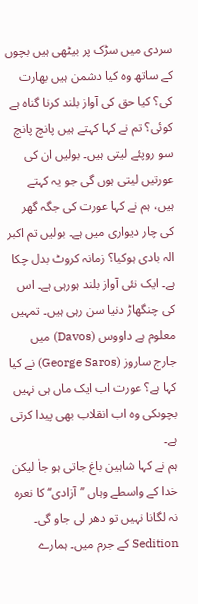سردی میں سڑک پر بیٹھی ہیں بچوں کے ساتھ وہ کیا دشمن ہیں بھارت کی؟ کیا حق کی آواز بلند کرنا گناہ ہے کوئی؟ تم نے کہا کہتے ہیں پانچ پانچ سو روپئے لیتی ہیں۔ بولیں ان کی عورتیں لیتی ہوں گی جو یہ کہتے ہیں، ہم نے کہا عورت کی جگہ گھر کی چار دیواری میں ہے۔ بولیں تم اکبر الہ بادی ہوکیا؟ زمانہ کروٹ بدل چکا ہے۔ ایک نئی آواز بلند ہورہی ہے۔ اس کی چنگھاڑ دنیا سن رہی ہیں۔ تمہیں معلوم ہے داووس (Davos) میں جارج ساروز (George Saros) نے کیا کہا ہے؟ عورت اب ایک ماں ہی نہیں بچوںکی وہ اب انقلاب بھی پیدا کرتی ہے۔
ہم نے کہا شاہین باغ جاتی ہو جاٰ لیکن خدا کے واسطے وہاں ’’آزادی‘‘ کا نعرہ نہ لگانا نہیں تو دھر لی جاو گی۔ Sedition کے جرم میں۔ ہمارے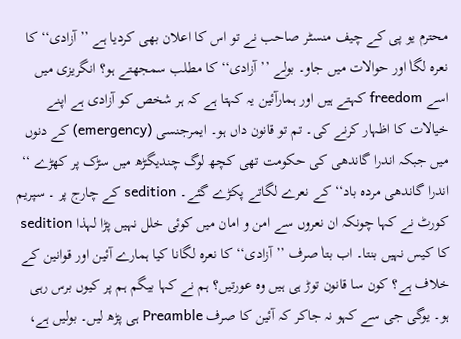محترم یو پی کے چیف منسٹر صاحب نے تو اس کا اعلان بھی کردیا ہے ’’آزادی‘‘ کا نعرہ لگاٰ اور حوالات میں جاو۔ بولے ’’آزادی‘‘ کا مطلب سمجھتے ہو؟ انگریزی میں اسے freedom کہتے ہیں اور ہمارآئین یہ کہتا ہے کہ ہر شخص کو آزادی ہے اپنے خیالات کا اظہار کرنے کی۔ تم تو قانون داں ہو۔ ایمرجنسی (emergency) کے دنوں میں جبکہ اندرا گاندھی کی حکومت تھی کچھ لوگ چندیگڑھ میں سڑک پر کھڑے ‘‘ اندرا گاندھی مردہ باد‘‘ کے نعرے لگاتے پکڑے گئے۔ sedition کے چارج پر ۔ سپریم کورٹ نے کہا چونکہ ان نعروں سے امن و امان میں کوئی خلل نہیں پڑا لہذا sedition کا کیس نہیں بنتا۔ اب بتاٰ صرف ’’آزادی‘‘ کا نعرہ لگانا کیا ہمارے آئین اور قوانین کے خلاف ہے؟ کون سا قانون توڑ ہی ہیں وہ عورتیں؟ ہم نے کہا بیگم ہم پر کیوں برس رہی ہو۔ یوگی جی سے کہو نہ جاکر کہ آئین کا صرف Preamble ہی پڑھ لیں۔ بولیں ہے،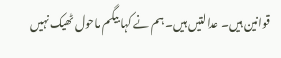قوانین ہیں۔ عدالتیں ہیں۔ ہم نے کہا بیگم ماحول ٹھیک نہیں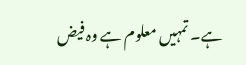ہے۔ تمہیں معلوم ہے وہ فیض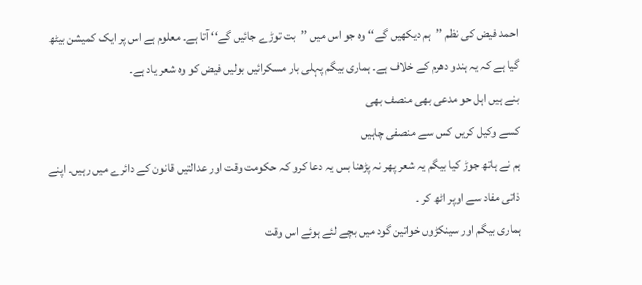احمد فیض کی نظم ’’ہم دیکھیں گے‘‘ وہ جو اس میں ’’بت توڑے جائیں گے‘‘ آتا ہے۔ معلوم ہے اس پر ایک کمیشن بیٹھ گیا ہے کہ یہ ہندو دھرم کے خلاف ہے۔ ہماری بیگم پہلی بار مسکرائیں بولیں فیض کو وہ شعر یاد ہے۔
بنے ہیں اہل حو مدعی بھی منصف بھی
کسے وکیل کریں کس سے منصفی چاہیں
ہم نے ہاتھ جوڑ کیا بیگم یہ شعر پھر نہ پڑھنا بس یہ دعا کرو کہ حکومت وقت اور عدالتیں قانون کے دائرے میں رہیں۔ اپنے ذاتی مفاد سے اوپر اٹھ کر ۔
ہماری بیگم اور سینکڑوں خواتین گود میں بچے لئے ہوئے اس وقت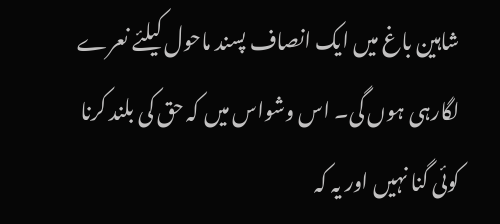شاہین باغ میں ایک انصاف پسند ماحول کیلئے نعرے لگارہی ہوں گی۔ اس وشواس میں کہ حق کی بلند کرنا کوئی گنا نہیں اور یہ کہ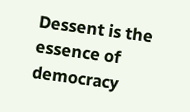Dessent is the essence of democracy